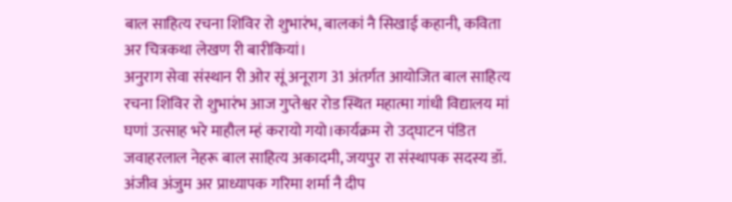बाल साहित्य रचना शिविर रो शुभारंभ, बालकां नै सिखाई कहानी, कविता अर चित्रकथा लेखण री बारीकियां।
अनुराग सेवा संस्थान री ओर सूं अनूराग 31 अंतर्गत आयोजित बाल साहित्य रचना शिविर रो शुभारंभ आज गुप्तेश्वर रोड स्थित महात्मा गांधी विद्यालय मां घणां उत्साह भरे माहौल म्हं करायो गयो।कार्यक्रम रो उद्घाटन पंडित जवाहरलाल नेहरू बाल साहित्य अकादमी, जयपुर रा संस्थापक सदस्य डॉ. अंजीव अंजुम अर प्राध्यापक गरिमा शर्मा नै दीप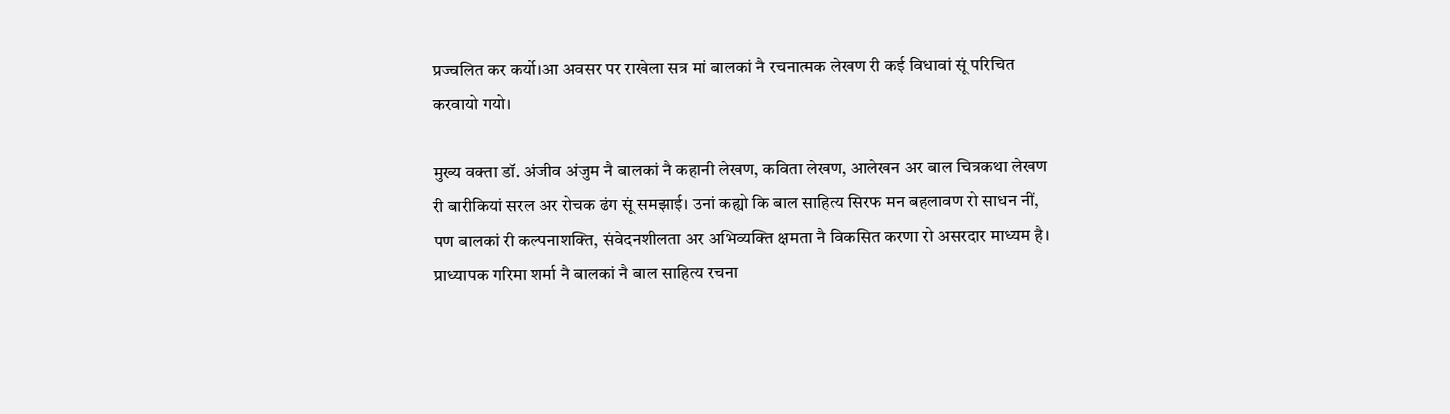प्रज्वलित कर कर्यो।आ अवसर पर राखेला सत्र मां बालकां नै रचनात्मक लेखण री कई विधावां सूं परिचित करवायो गयो।

मुख्य वक्ता डॉ. अंजीव अंजुम नै बालकां नै कहानी लेखण, कविता लेखण, आलेखन अर बाल चित्रकथा लेखण री बारीकियां सरल अर रोचक ढंग सूं समझाई। उनां कह्यो कि बाल साहित्य सिरफ मन बहलावण रो साधन नीं, पण बालकां री कल्पनाशक्ति, संवेदनशीलता अर अभिव्यक्ति क्षमता नै विकसित करणा रो असरदार माध्यम है।
प्राध्यापक गरिमा शर्मा नै बालकां नै बाल साहित्य रचना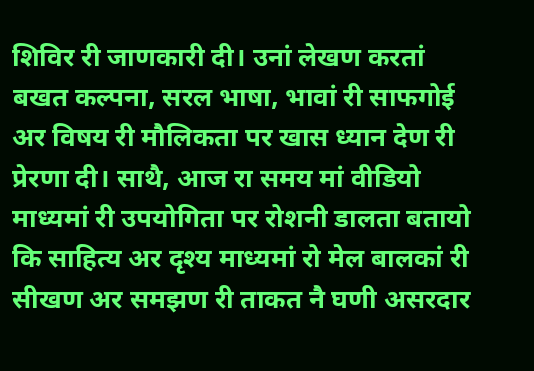शिविर री जाणकारी दी। उनां लेखण करतां बखत कल्पना, सरल भाषा, भावां री साफगोई अर विषय री मौलिकता पर खास ध्यान देण री प्रेरणा दी। साथै, आज रा समय मां वीडियो माध्यमां री उपयोगिता पर रोशनी डालता बतायो कि साहित्य अर दृश्य माध्यमां रो मेल बालकां री सीखण अर समझण री ताकत नै घणी असरदार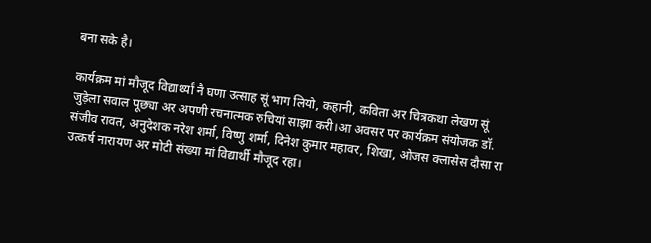बना सके है।

कार्यक्रम मां मौजूद विद्यार्थ्यां नै घणा उत्साह सूं भाग लियो, कहानी, कविता अर चित्रकथा लेखण सूं जुड़ेला सवाल पूछ्या अर अपणी रचनात्मक रुचियां साझा करी।आ अवसर पर कार्यक्रम संयोजक डॉ. संजीव रावत, अनुदेशक नरेश शर्मा, विष्णु शर्मा, दिनेश कुमार महावर, शिखा, ओजस क्लासेस दौसा रा उत्कर्ष नारायण अर मोटी संख्या मां विद्यार्थी मौजूद रहा।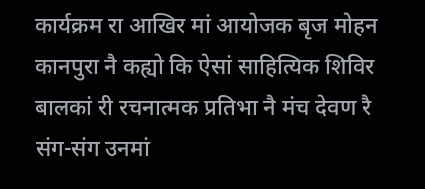कार्यक्रम रा आखिर मां आयोजक बृज मोहन कानपुरा नै कह्यो कि ऐसां साहित्यिक शिविर बालकां री रचनात्मक प्रतिभा नै मंच देवण रै संग-संग उनमां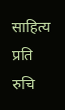साहित्य प्रति रुचि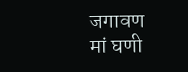जगावण मां घणी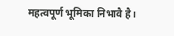महत्वपूर्ण भूमिका निभावै है।